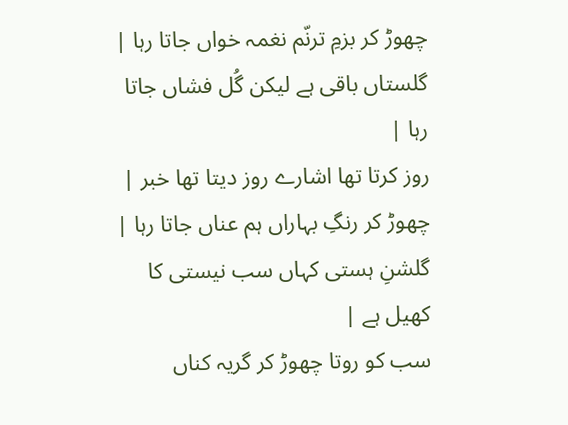چھوڑ کر بزمِ ترنّم نغمہ خواں جاتا رہا |
گلستاں باقی ہے لیکن گُل فشاں جاتا رہا |
روز کرتا تھا اشارے روز دیتا تھا خبر |
چھوڑ کر رنگِ بہاراں ہم عناں جاتا رہا |
گلشنِ ہستی کہاں سب نیستی کا کھیل ہے |
سب کو روتا چھوڑ کر گریہ کناں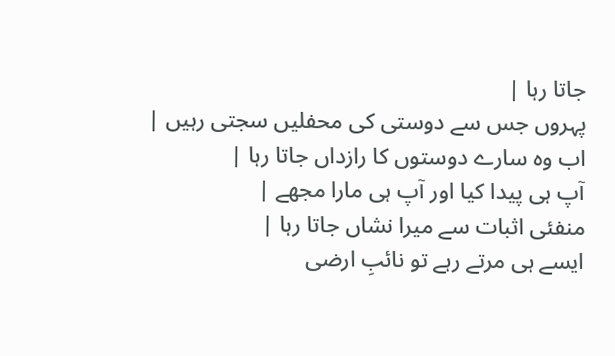جاتا رہا |
پہروں جس سے دوستی کی محفلیں سجتی رہیں |
اب وہ سارے دوستوں کا رازداں جاتا رہا |
آپ ہی پیدا کیا اور آپ ہی مارا مجھے |
منفئی اثبات سے میرا نشاں جاتا رہا |
ایسے ہی مرتے رہے تو نائبِ ارضی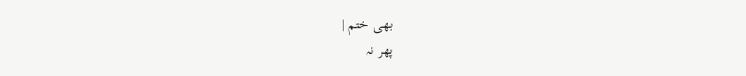بھی ختم |
پھر نہ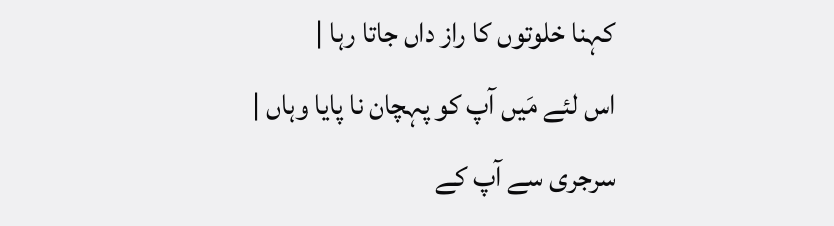کہنا خلوتوں کا راز داں جاتا رہا |
اس لئے مَیں آپ کو پہچان نا پایا وہاں |
سرجری سے آپ کے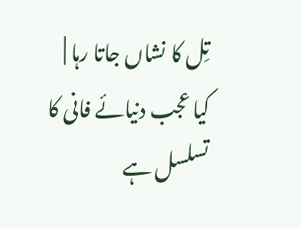تِل کا نشاں جاتا رہا |
کیا عجب دنیائے فانی کا تسلسل ہے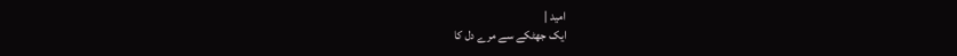امید |
ایک جھٹکے سے مرے دل کا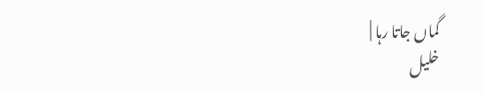گماں جاتا رہا |
خلیل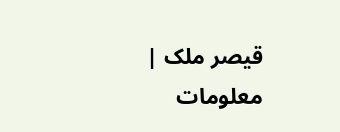قیصر ملک |
معلومات